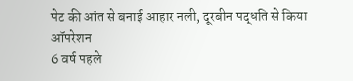पेट की आंत से बनाई आहार नली, दूरबीन पद्धति से किया ऑपरेशन
6 वर्ष पहले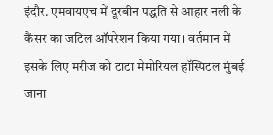इंदौर. एमवायएच में दूरबीन पद्धति से आहार नली के कैंसर का जटिल ऑपरेशन किया गया। वर्तमान में इसके लिए मरीज को टाटा मेमोरियल हॉस्पिटल मुंबई जाना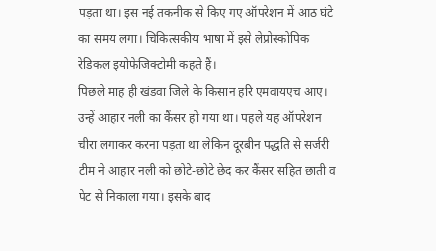पड़ता था। इस नई तकनीक से किए गए ऑपरेशन में आठ घंटे का समय लगा। चिकित्सकीय भाषा में इसे लेप्रोस्कोपिक रेडिकल इयोफेजिक्टोमी कहते हैं।
पिछले माह ही खंडवा जिले के किसान हरि एमवायएच आए। उन्हें आहार नली का कैंसर हो गया था। पहले यह ऑपरेशन चीरा लगाकर करना पड़ता था लेकिन दूरबीन पद्धति से सर्जरी टीम ने आहार नली को छोटे-छोटे छेद कर कैंसर सहित छाती व पेट से निकाला गया। इसके बाद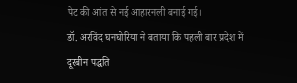पेट की आंत से नई आहारनली बनाई गई।
डॉ. अरविंद घनघोरिया ने बताया कि पहली बार प्रदेश में दूरबीन पद्धति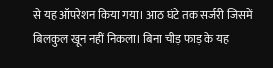से यह ऑपरेशन किया गया। आठ घंटे तक सर्जरी जिसमें बिलकुल खून नहीं निकला। बिना चीड़ फाड़ के यह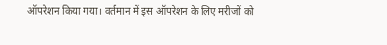ऑपरेशन किया गया। वर्तमान में इस ऑपरेशन के लिए मरीजों को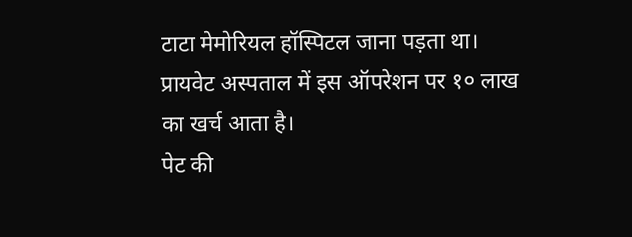टाटा मेमोरियल हॉस्पिटल जाना पड़ता था। प्रायवेट अस्पताल में इस ऑपरेशन पर १० लाख का खर्च आता है।
पेट की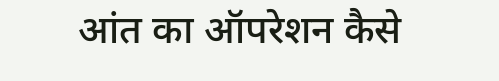आंत का ऑपरेशन कैसे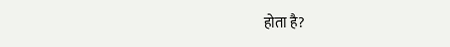होता है?